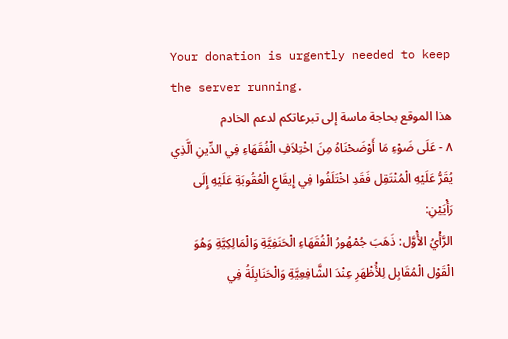Your donation is urgently needed to keep the server running.
هذا الموقع بحاجة ماسة إلى تبرعاتكم لدعم الخادم
٨ - عَلَى ضَوْءِ مَا أَوْضَحْنَاهُ مِنَ اخْتِلاَفِ الْفُقَهَاءِ فِي الدِّينِ الَّذِي يُقَرُّ عَلَيْهِ الْمُنْتَقِل فَقَدِ اخْتَلَفُوا فِي إِيقَاعِ الْعُقُوبَةِ عَلَيْهِ إِلَى رَأْيَيْنِ:
الرَّأْيُ الأَْوَّل: ذَهَبَ جُمْهُورُ الْفُقَهَاءِ الْحَنَفِيَّةِ وَالْمَالِكِيَّةِ وَهُوَ الْقَوْل الْمُقَابِل لِلأَْظْهَرِ عِنْدَ الشَّافِعِيَّةِ وَالْحَنَابِلَةُ فِي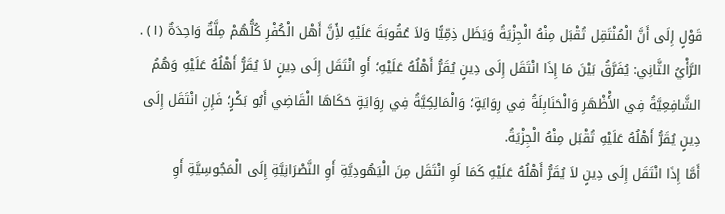قَوْلٍ إِلَى أَنَّ الْمُنْتَقِل تُقْبَل مِنْهُ الْجِزْيَةُ وَيَظَل ذِمِّيًّا وَلاَ عُقُوبَةَ عَلَيْهِ لأَِنَّ أَهْل الْكُفْرِ كُلُّهُمْ مِلَّةٌ وَاحِدَةٌ (١) .
الرَّأْيُ الثَّانِي: يُفَرَّقُ بَيْنَ مَا إِذَا انْتَقَل إِلَى دِينٍ يُقَرُّ أَهْلُهُ عَلَيْهِ؛ أَوِ انْتَقَل إِلَى دِينٍ لاَ يُقَرُّ أَهْلُهُ عَلَيْهِ وَهُمُ الشَّافِعِيَّةُ فِي الأَْظْهَرِ وَالْحَنَابِلَةُ فِي رِوَايَةٍ؛ وَالْمَالِكِيَّةُ فِي رِوَايَةٍ حَكَاهَا الْقَاضِي أَبُو بَكْرٍ؛ فَإِنِ انْتَقَل إِلَى دِينٍ يُقَرُّ أَهْلُهُ عَلَيْهِ تُقْبَل مِنْهُ الْجِزْيَةُ.
أَمَّا إِذَا انْتَقَل إِلَى دِينٍ لاَ يُقَرُّ أَهْلُهُ عَلَيْهِ كَمَا لَوِ انْتَقَل مِنَ الْيَهُودِيَّةِ أَوِ النَّصْرَانِيَّةِ إِلَى الْمَجُوسِيَّةِ أَوِ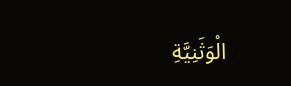الْوَثَنِيَّةِ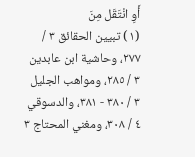أَوِ انْتَقَل مِنَ
(١) تبيين الحقائق ٣ / ٢٧٧، وحاشية ابن عابدين ٣ / ٢٨٥، ومواهب الجليل ٣ / ٣٨٠ - ٣٨١، والدسوقي ٤ / ٣٠٨، ومغني المحتاج ٣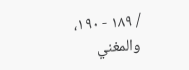/ ١٨٩ - ١٩٠، والمغني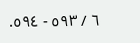٦ / ٥٩٣ - ٥٩٤.